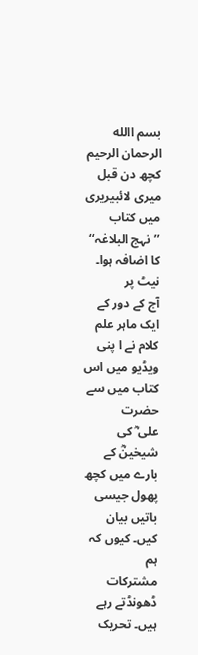بسم االله الرحمان الرحیم
کچھ دن قبل میری لائبیریری میں کتاب ’’نہج البلاغہ‘‘ کا اضافہ ہوا۔ نیٹ پر
آج کے دور کے ایک ماہر علم کلام نے ا پنی ویڈیو میں اس کتاب میں سے حضرت
علی ؓ کی شیخینؓ کے بارے میں کچھ پھول جیسی باتیں بیان کیں۔ کیوں کہ ہم
مشترکات ڈھونڈتے رہے ہیں۔ تحریک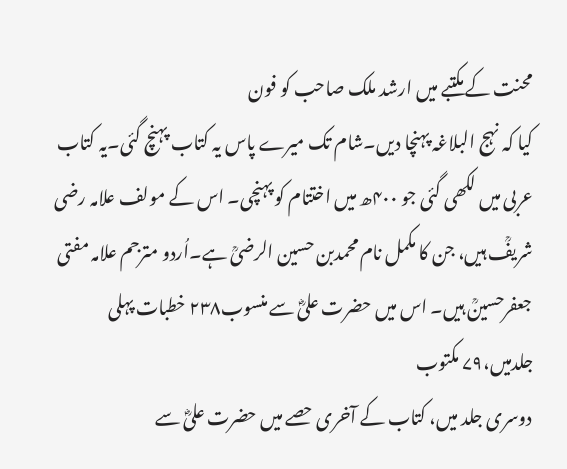محنت کے مکتبے میں ارشد ملک صاحب کو فون
کیا کہ نہج البلاغہ پہنچا دیں۔شام تک میرے پاس یہ کتاب پہنچ گئی۔یہ کتاب
عربی میں لکھی گئی جو ۴۰۰ھ میں اختتام کو پہنچی۔ اس کے مولف علامہ رضی
شریفؒ ہیں، جن کا مکمل نام محمدبن حسین الرضیؒ ہے۔اُردو مترجم علامہ مفتی
جعفرحسینؒ ہیں۔ اس میں حضرت علیؓ سے منسوب۲۳۸ خطبات پہلی جلدمیں،۷۹ مکتوب
دوسری جلد میں، کتاب کے آخری حصے میں حضرت علیؓ سے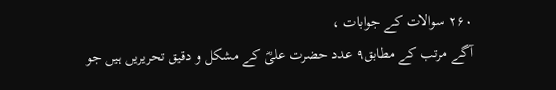۲۶۰ سوالات کے جوابات ،
آگے مرتب کے مطابق۹ عدد حضرت علیؓ کے مشکل و دقیق تحریریں ہیں جو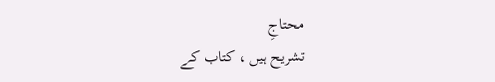محتاجِ
تشریح ہیں ، کتاب کے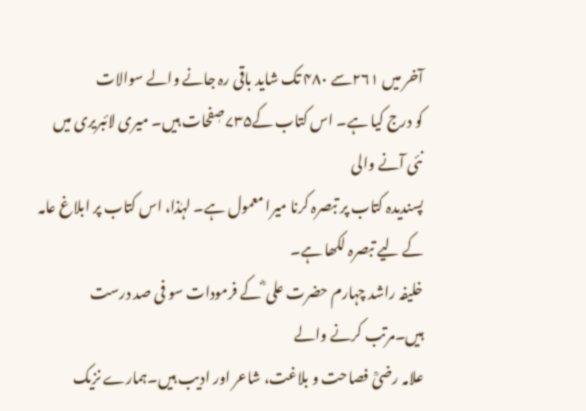آخر میں ۲۶۱سے ۴۸۰ تک شاید باقی رہ جانے والے سوالات
کو درج کیا ہے۔ اس کتاب کے۷۳۵صٖفحات ہیں۔ میری لائبریری میں نئی آنے والی
پسندیدہ کتاب پر تبصرہ کرنا میرا معمول ہے۔ لہٰذا، اس کتاب پر ابلاغ عامہ
کے لیے تبصرہ لکھا ہے۔
خلیفہ راشد چہارم حضرت علی ؓ کے فرمودات سو فی صد درست ہیں۔مرتب کرنے والے
علامہ رضیؒ فصاحت و بلاغت، شاعر اور ادیب ہیں۔ہمارے نزیک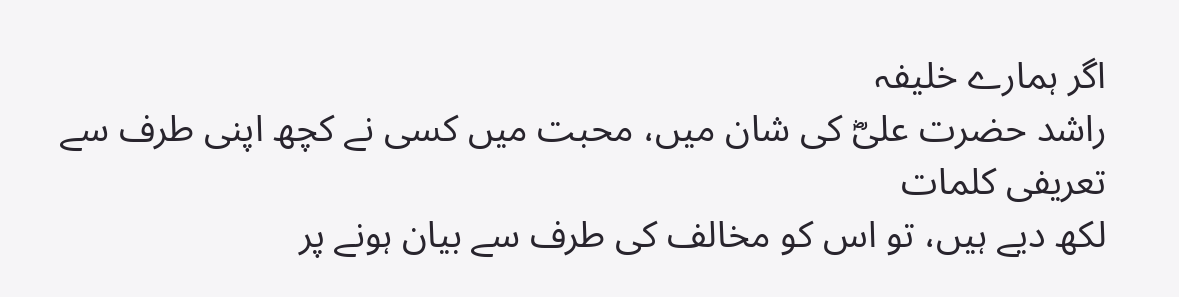اگر ہمارے خلیفہ
راشد حضرت علیؓ کی شان میں، محبت میں کسی نے کچھ اپنی طرف سے تعریفی کلمات
لکھ دیے ہیں، تو اس کو مخالف کی طرف سے بیان ہونے پر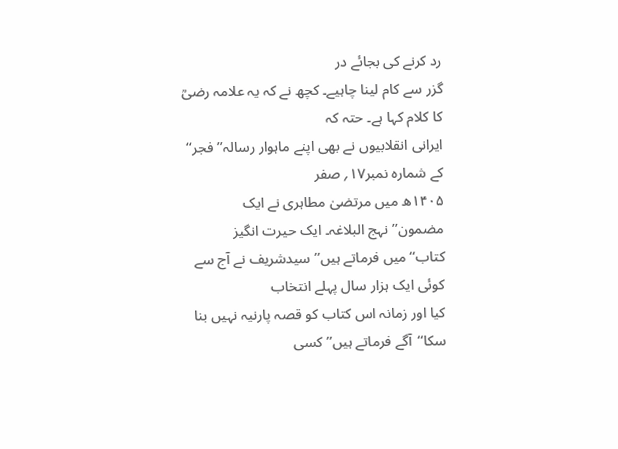رد کرنے کی بجائے در
گزر سے کام لینا چاہیے۔ کچھ نے کہ یہ علامہ رضیؒ کا کلام کہا ہے۔ حتہ کہ
ایرانی انقلابیوں نے بھی اپنے ماہوار رسالہ’’فجر‘‘ کے شمارہ نمبر۱۷؍ صفر
۱۴۰۵ھ میں مرتضیٰ مطاہری نے ایک مضمون’’نہج البلاغہ۔ ایک حیرت انگیز
کتاب‘‘میں فرماتے ہیں’’ سیدشریف نے آج سے کوئی ایک ہزار سال پہلے انتخاب
کیا اور زمانہ اس کتاب کو قصہ پارنیہ نہیں بنا سکا‘‘آگے فرماتے ہیں’’ کسی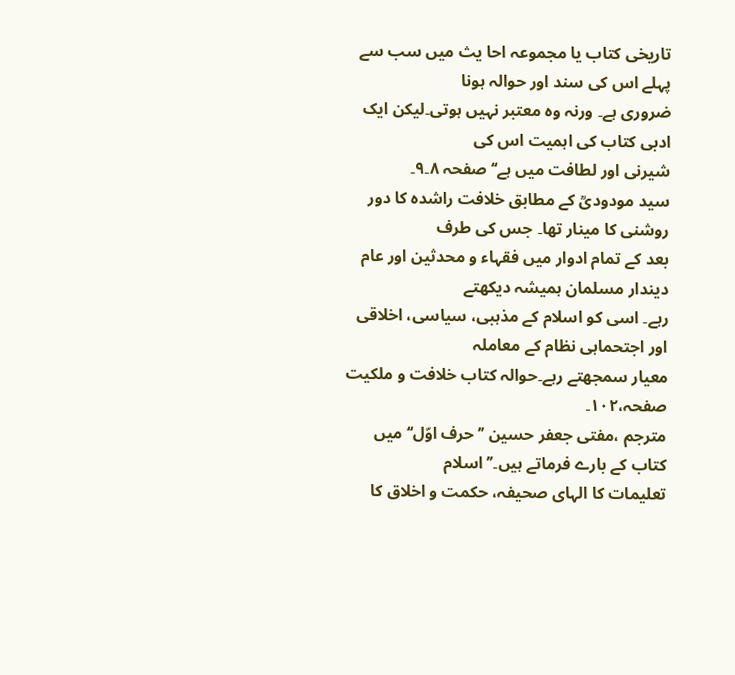تاریخی کتاب یا مجموعہ احا یث میں سب سے پہلے اس کی سند اور حوالہ ہونا
ضروری ہے۔ ورنہ وہ معتبر نہیں ہوتی۔لیکن ایک ادبی کتاب کی اہمیت اس کی
شیرنی اور لطافت میں ہے‘‘ صفحہ ۸۔۹۔
سید مودودیؒ کے مطابق خلافت راشدہ کا دور روشنی کا مینار تھا۔ جس کی طرف
بعد کے تمام ادوار میں فقہاء و محدثین اور عام دیندار مسلمان ہمیشہ دیکھتے
رہے۔ اسی کو اسلام کے مذہبی، سیاسی، اخلاقی اور اجتحماہی نظام کے معاملہ
معیار سمجھتے رہے۔حوالہ کتاب خلافت و ملکیت صفحہ،۱۰۲۔
مترجم ،مفتی جعفر حسین ’’حرف اوّل‘‘ میں کتاب کے بارے فرماتے ہیں۔’’ اسلام
تعلیمات کا الہای صحیفہ، حکمت و اخلاق کا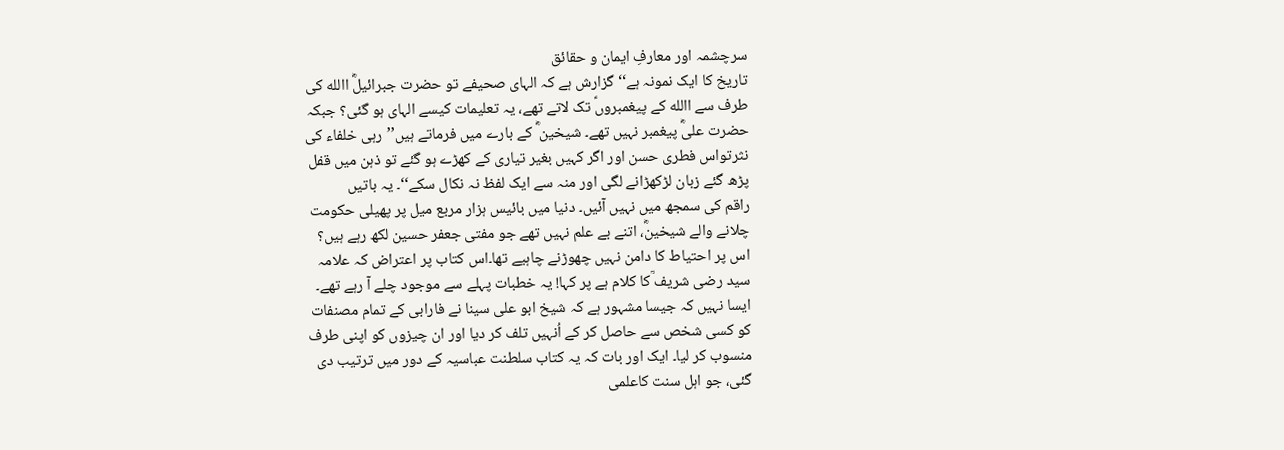سرچشمہ اور معارفِ ایمان و حقائق
تاریخ کا ایک نمونہ ہے‘‘ گزارش ہے کہ الہای صحیفے تو حضرت جبرائیلؓ االله کی
طرف سے االله کے پیغمبروںؑ تک لاتے تھے، یہ تعلیمات کیسے الہای ہو گئی؟ جبکہ
حضرت علیؓ پیغمبر نہیں تھے۔ شیخین ؓ کے بارے میں فرماتے ہیں’’رہی خلفاء کی
نثرتواس فطری حسن اور اگر کہیں بغیر تیاری کے کھڑے ہو گئے تو ذہن میں قفل
پڑھ گئے زبان لڑکھڑانے لگی اور منہ سے ایک لفظ نہ نکال سکے‘‘۔ یہ باتیں
راقم کی سمجھ میں نہیں آئیں۔ دنیا میں بائیس ہزار مربع میل پر پھیلی حکومت
چلانے والے شیخینؓ، اتنے بے علم نہیں تھے جو مفتی جعفر حسین لکھ رہے ہیں؟
اس پر احتیاط کا دامن نہیں چھوڑنے چاہیے تھا۔اس کتاب پر اعتراض کہ علامہ
سید رضی شریف ؒکا کلام ہے پر کہا! یہ خطبات پہلے سے موجود چلے آ رہے تھے۔
ایسا نہیں کہ جیسا مشہور ہے کہ شیخ ابو علی سینا نے فارابی کے تمام مصنفات
کو کسی شخص سے حاصل کر کے اُنہیں تلف کر دیا اور ان چیزوں کو اپنی طرف
منسوب کر لیا۔ ایک اور بات کہ یہ کتاب سلطنت عباسیہ کے دور میں ترتیب دی
گئی، جو اہل سنت کاعلمی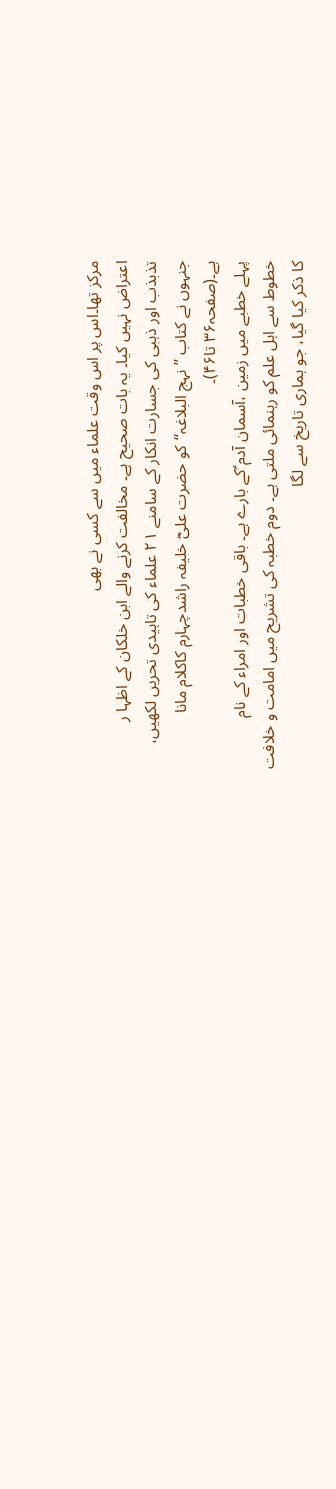مرکز تھا۔اس پر اس وقت علماء میں سے کسی نے بھی
اعتراض نہیں کیا۔ یہ بات صحیح ہے۔ مخالفت کرنے والے ابن خلکان کے اظہا ر
تذبذب اور ذہبی کی جسارت انکار کے سامنے ۲۱ علماء کی تاہیدی تحریں لکھیں،
جنہوں نے کتاب ’’نہج البلاغہ‘‘کو حضرت علیؓ خلیفہ راشدچہارم کاکلام مانا
ہے۔(صفحہ۳۶ تا۴۶)۔
پہلے خطبے میں زمین ،آسمان آدم ؑکے بارے ہے۔ باقی خطبات اور امراء کے نام
خطوط سے اہل علم کو رہنمائی ملتی ہے۔ دوم خطبہ کی تشریح میں امامت و خلافت
کا ذکر کیا گیا، جو ہماری تاریخ سے لگا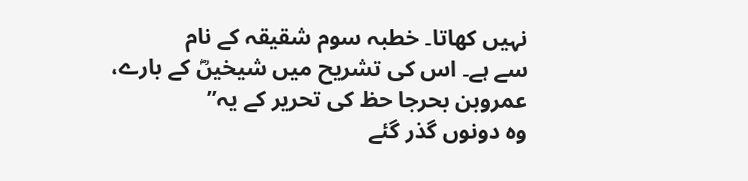نہیں کھاتا۔ خطبہ سوم شقیقہ کے نام
سے ہے۔ اس کی تشریح میں شیخیںؓ کے بارے، عمروبن بحرجا حظ کی تحریر کے یہ’’
وہ دونوں گذر گئے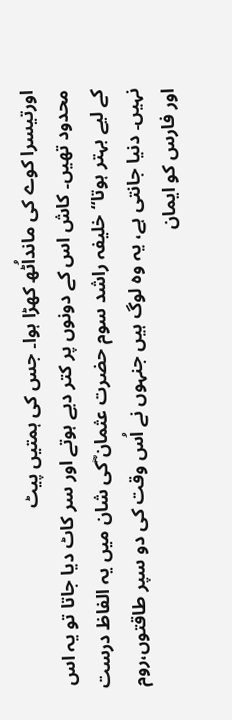اورتیسرا کوے کی مانداُٹھ کھڑا ہوا۔ جس کی ہمتیں پیٹ
محدود تھیں۔ کاش اس کے دونوں پر کتر دیے ہوتے اور سر کاٹ دیا جاتا تو یہ اس
کے لیے بہتر ہوتا‘‘خلیفہ راشد سوم حضرت عثمان ؓکی شان میں یہ الفاظ درست
نہیں۔ دنیا جانتی ہے، یہ وہ لوگ ہیں جنہوں نے اُس وقت کی دو سپر طاقتوں،روم
اور فارس کو ایمان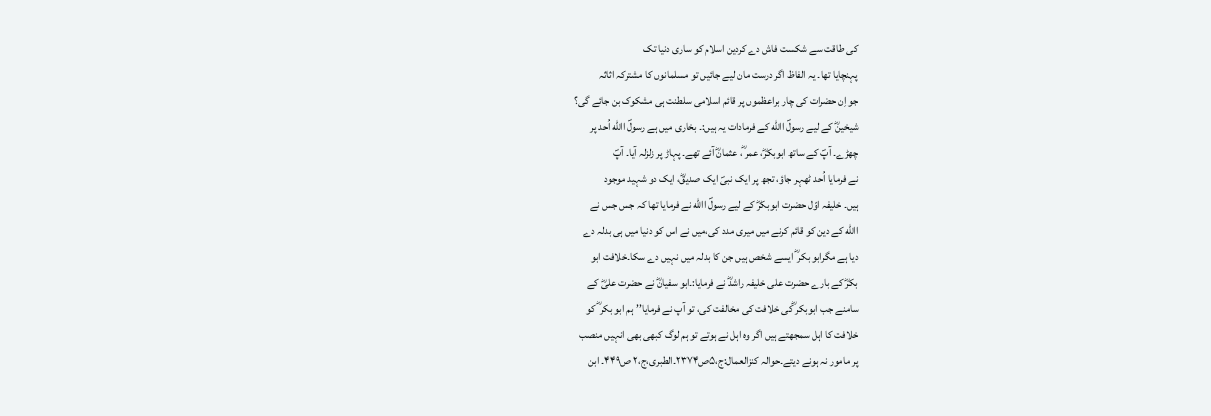کی طاقت سے شکست فاش دے کردین اسلام کو ساری دنیا تک
پہنچایا تھا۔ یہ الفاظ اگر درست مان لیے جائیں تو مسلمانوں کا مشترکہ اثاثہ
جو اِن حضرات کی چار براعظموں پر قائم اسلامی سلطنت ہی مشکوک بن جائے گی؟
شیخینؓ کے لیے رسولؐ االله کے فرمادات یہ ہیں:۔ بخاری میں ہے رسولؐ االله اُحد پر
چھڑے۔ آپؐ کے ساتھ ابوبکرؓ، عمر ؓ، عثمانؓ آئے تھے۔ پہاڑ پر زلزلہ آیا۔ آپؐ
نے فرمایا اُحد ٹھہر جاؤ، تجھ پر ایک نبیؐ ایک صدیقؓ، ایک دو شہید موجود
ہیں۔ خلیفہ اوّل حضرت ابوبکرؓ کے لیے رسولؐ االله نے فرمایا تھا کہ جس جس نے
االله کے دین کو قائم کرنے میں میری مدد کی،میں نے اس کو دنیا میں ہی بدلہ دے
دیا ہے مگرابو بکر ؓ ایسے شخص ہیں جن کا بدلہ میں نہیں دے سکا۔خلافت ابو
بکرؓ کے بارے حضرت علی خلیفہ راشدؓ نے فرمایا:۔ابو سفیانؓ نے حضرت علیؓ کے
سامنے جب ابوبکر ؓکی خلافت کی مخالفت کی، تو آپ نے فرمایا’’ہم ابو بکر ؓ کو
خلافت کا اہل سمجھتے ہیں اگر وہ اہل نے ہوتے تو ہم لوگ کبھی بھی انہیں منصب
پر مامور نہ ہونے دیتے۔حوالہ کنزالعمال:ج،۵ص۲۳۷۴۔الطبری،ج،۲ ص۴۴۹۔ ابن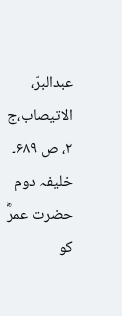عبدالبرّ، الاتیصاب،ج ۲، ص ۶۸۹۔
خلیفہ دوم حضرت عمرؓ کو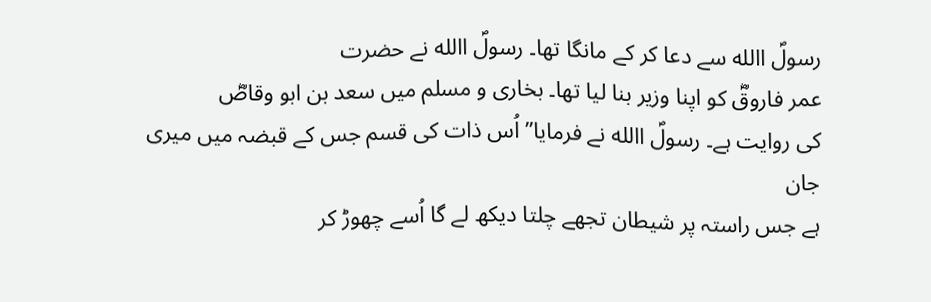رسولؐ االله سے دعا کر کے مانگا تھا۔ رسولؐ االله نے حضرت
عمر فاروقؓ کو اپنا وزیر بنا لیا تھا۔ بخاری و مسلم میں سعد بن ابو وقاصؓ
کی روایت ہے۔ رسولؐ االله نے فرمایا’’ اُس ذات کی قسم جس کے قبضہ میں میری جان
ہے جس راستہ پر شیطان تجھے چلتا دیکھ لے گا اُسے چھوڑ کر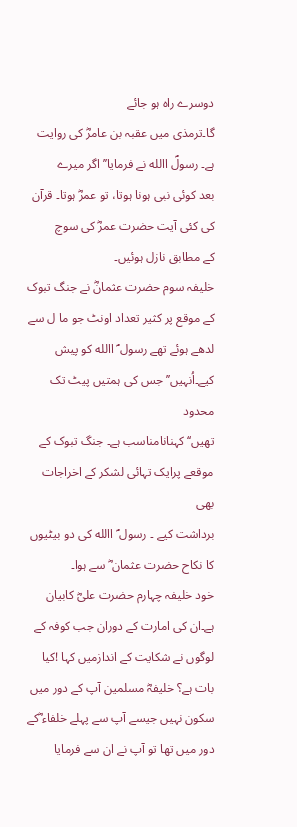دوسرے راہ ہو جائے
گا۔ترمذی میں عقبہ بن عامرؓ کی روایت ہے۔ رسولؐ االله نے فرمایا’’ اگر میرے
بعد کوئی نبی ہونا ہوتا، تو عمرؓ ہوتا۔ قرآن کی کئی آیت حضرت عمرؓ کی سوچ
کے مطابق نازل ہوئیں۔
خلیفہ سوم حضرت عثمانؓ نے جنگ تبوک کے موقع پر کثیر تعداد اونٹ جو ما ل سے
لدھے ہوئے تھے رسول ؐ االله کو پیش کیے۔اُنہیں’’ جس کی ہمتیں پیٹ تک محدود
تھیں‘‘ کہنانامناسب ہے۔ جنگ تبوک کے موقعے پرایک تہائی لشکر کے اخراجات بھی
برداشت کیے ۔ رسول ؐ االله کی دو بیٹیوں کا نکاح حضرت عثمان ؓ سے ہوا۔
خود خلیفہ چہارم حضرت علیؓ کابیان ہے۔ان کی امارت کے دوران جب کوفہ کے
لوگوں نے شکایت کے اندازمیں کہا !کیا بات ہے؟ خلیفہؓ مسلمین آپ کے دور میں
سکون نہیں جیسے آپ سے پہلے خلفاء ؓکے دور میں تھا تو آپ نے ان سے فرمایا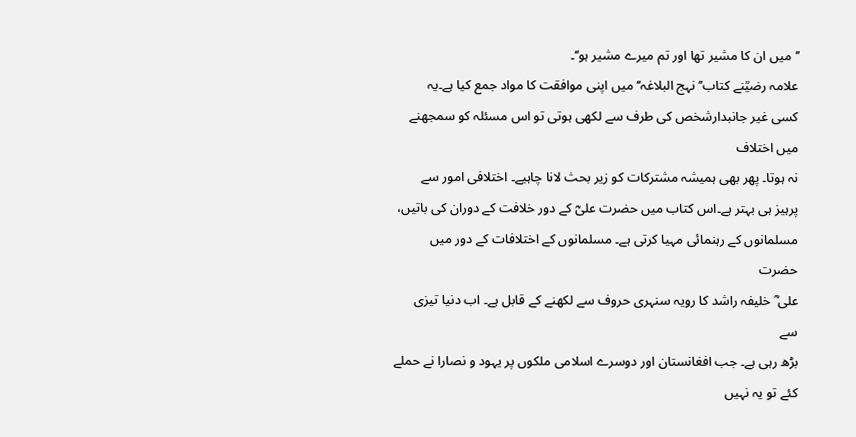’’میں ان کا مشیر تھا اور تم میرے مشیر ہو‘‘۔
علامہ رضیؒنے کتاب’’نہج البلاغہ‘‘ میں اپنی موافقت کا مواد جمع کیا ہے۔یہ
کسی غیر جانبدارشخص کی طرف سے لکھی ہوتی تو اس مسئلہ کو سمجھنے میں اختلاف
نہ ہوتا۔ پھر بھی ہمیشہ مشترکات کو زیر بحث لانا چاہیے۔ اختلافی امور سے
پرہیز ہی بہتر ہے۔اس کتاب میں حضرت علیؓ کے دور خلافت کے دوران کی باتیں،
مسلمانوں کے رہنمائی مہیا کرتی ہے۔ مسلمانوں کے اختلافات کے دور میں حضرت
علی ؓ خلیفہ راشد کا رویہ سنہری حروف سے لکھنے کے قابل ہے۔ اب دنیا تیزی سے
بڑھ رہی ہے۔ جب افغانستان اور دوسرے اسلامی ملکوں پر یہود و نصارا نے حملے
کئے تو یہ نہیں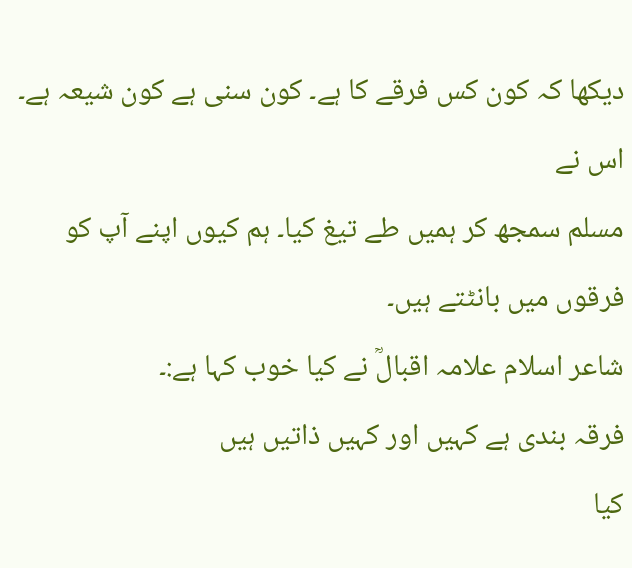دیکھا کہ کون کس فرقے کا ہے۔ کون سنی ہے کون شیعہ ہے۔ اس نے
مسلم سمجھ کر ہمیں طے تیغ کیا۔ ہم کیوں اپنے آپ کو فرقوں میں بانٹتے ہیں۔
شاعر اسلام علامہ اقبالؒ نے کیا خوب کہا ہے:۔
فرقہ بندی ہے کہیں اور کہیں ذاتیں ہیں
کیا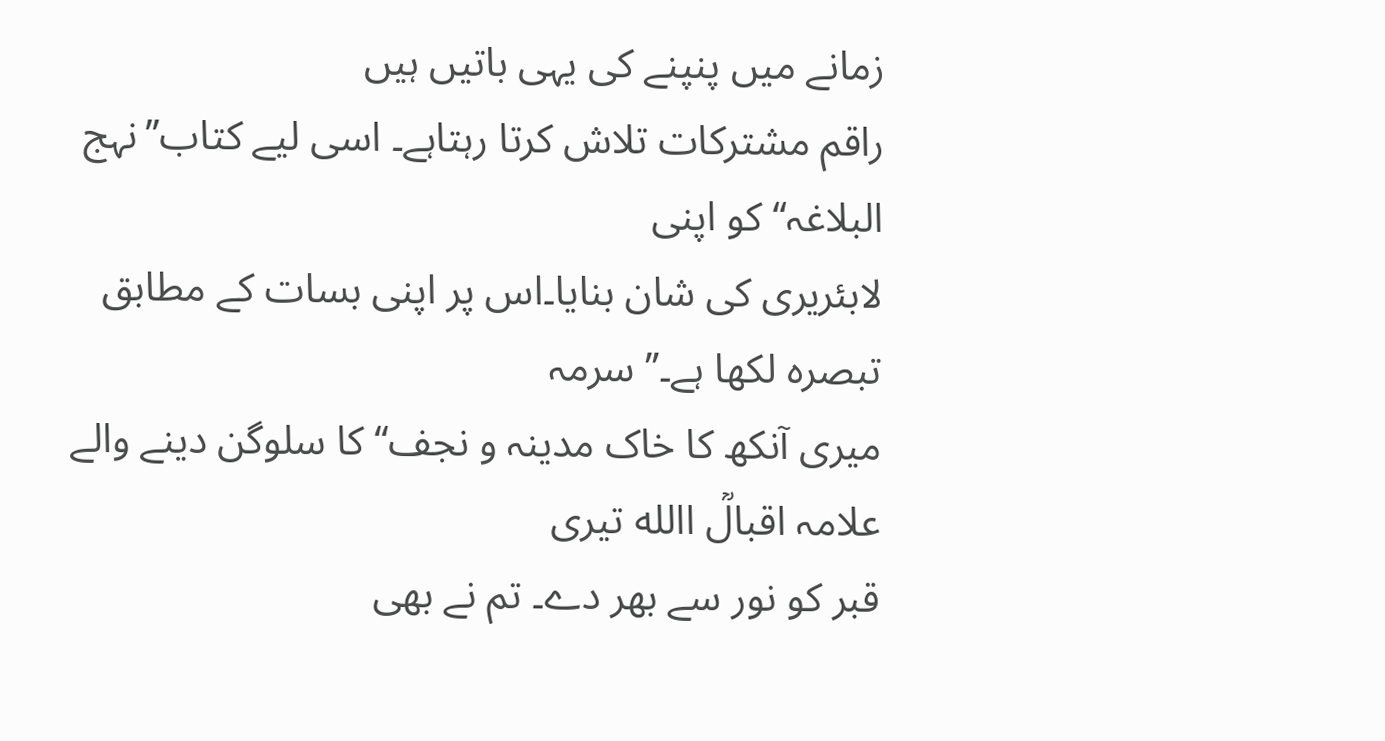زمانے میں پنپنے کی یہی باتیں ہیں
راقم مشترکات تلاش کرتا رہتاہے۔ اسی لیے کتاب’’نہج البلاغہ‘‘ کو اپنی
لابئریری کی شان بنایا۔اس پر اپنی بسات کے مطابق تبصرہ لکھا ہے۔’’ سرمہ
میری آنکھ کا خاک مدینہ و نجف‘‘ کا سلوگن دینے والے علامہ اقبالؒ االله تیری
قبر کو نور سے بھر دے۔ تم نے بھی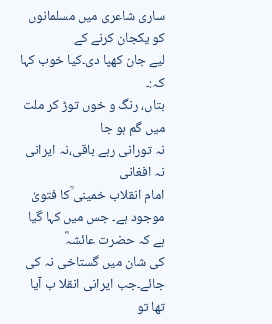ساری شاعری میں مسلمانوں کو یکجان کرنے کے
لیے جان کھپا دی۔کیا خوب کہا کہ:۔
بتاں، رنگ و خوں توڑ کر ملت میں گم ہو جا
نہ تورانی رہے باقی،نہ ایرانی نہ افغانی
امام انقلاب خمینی ؒکا فتویٰ موجود ہے۔ جس میں کہا گیا ہے کہ حضرت عائشہؓ
کی شان میں گستاخی نہ کی جائے۔جب ایرانی انقلا ب آیا تھا تو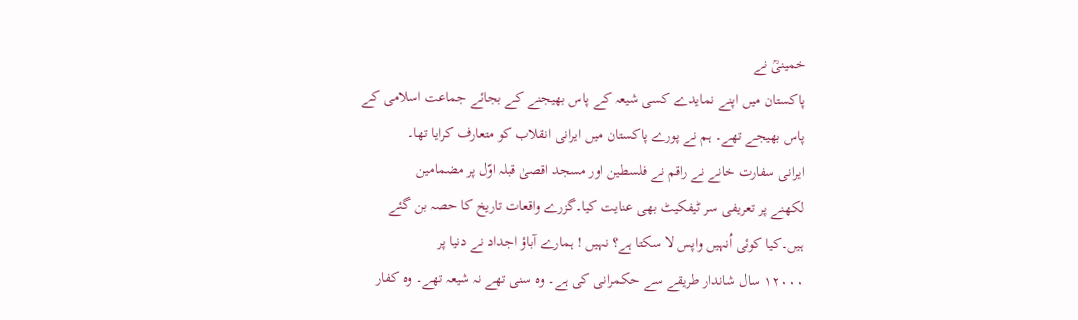خمینیؒ نے
پاکستان میں اپنے نمایدے کسی شیعہ کے پاس بھیجنے کے بجائے جماعت اسلامی کے
پاس بھیجے تھے۔ ہم نے پورے پاکستان میں ایرانی انقلاب کو متعارف کرایا تھا۔
ایرانی سفارت خانے نے راقم نے فلسطین اور مسجد اقصیٰ قبلہ اوّل پر مضمامین
لکھنے پر تعریفی سر ٹیفکیٹ بھی عنایت کیا۔گزرے واقعات تاریخ کا حصہ بن گئے
ہیں۔کیا کوئی اُنہیں واپس لا سکتا ہے؟ نہیں ! ہمارے آباؤ اجداد نے دنیا پر
۱۲۰۰۰ سال شاندار طریقے سے حکمرانی کی ہے۔ وہ سنی تھے نہ شیعہ تھے۔ وہ کفار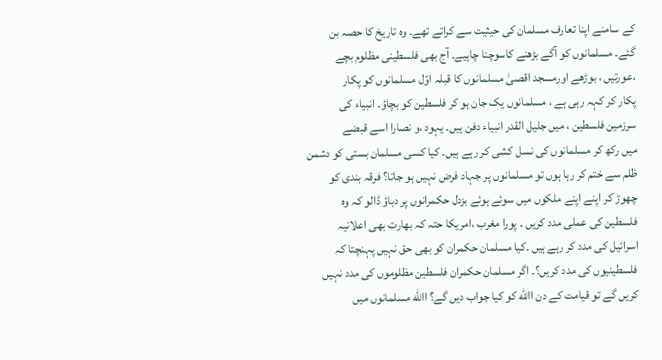کے سامنے اپنا تعارف مسلمان کی حیثیت سے کراتے تھے۔ وہ تاریخ کا حصہ بن
گئے۔ مسلمانوں کو آگے بڑھنے کاسوچنا چاہیے۔ آج بھی فلسطینی مظلوم بچے
،عورتیں ، بوڑھے اورمسجد اقصیٰ مسلمانوں کا قبلہ اوّل مسلمانوں کو پکار
پکار کر کہہ رہی ہے ، مسلمانوں یک جان ہو کر فلسطین کو بچاؤ۔ انبیاء کی
سرزمین فلسطین ، میں جلیل القدر انبیاء دفن ہیں۔ یہود ،و نصارا اسے قبضے
میں رکھ کر مسلمانوں کی نسل کشی کر رہے ہیں۔ کیا کسی مسلمان بستی کو دشمن
ظلم سے ختم کر رہا ہوں تو مسلمانوں پر جہاد فرض نہیں ہو جاتا؟ فرقہ بندی کو
چھوڑ کر اپنے اپنے ملکوں میں سوئے ہوئے بزدل حکمرانوں پر دباؤ ڈالو کہ وہ
فلسطین کی عملی مدد کریں ۔ پورا مغرب ،امریکا حتہ کہ بھارت بھی اعلانیہ
اسرائیل کی مدد کر رہے ہیں ۔کیا مسلمان حکمران کو بھی حق نہیں پہنچتا کہ
فلسطینیوں کی مدد کریں؟۔ اگر مسلمان حکمران فلسطین مظلوموں کی مدد نہیں
کریں گے تو قیامت کے دن االله کو کیا جواب دیں گے؟ االله مسلمانوں میں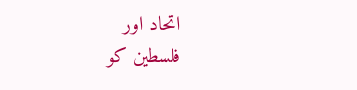اتحاد اور
فلسطین کو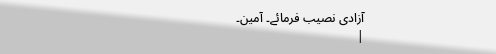آزادی نصیب فرمائے۔ آمین۔
|